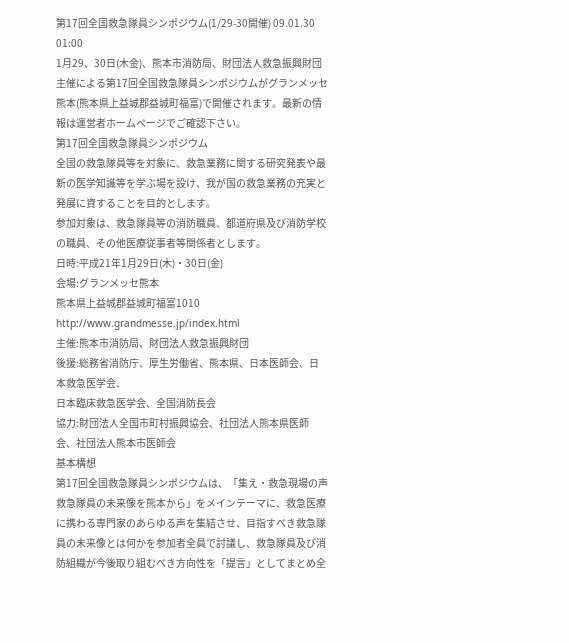第17回全国救急隊員シンポジウム(1/29-30開催) 09.01.30 01:00
1月29、30日(木金)、熊本市消防局、財団法人救急振興財団主催による第17回全国救急隊員シンポジウムがグランメッセ熊本(熊本県上益城郡益城町福富)で開催されます。最新の情報は運営者ホームページでご確認下さい。
第17回全国救急隊員シンポジウム
全国の救急隊員等を対象に、救急業務に関する研究発表や最新の医学知識等を学ぶ場を設け、我が国の救急業務の充実と発展に資することを目的とします。
参加対象は、救急隊員等の消防職員、都道府県及び消防学校の職員、その他医療従事者等関係者とします。
日時:平成21年1月29日(木)・30日(金)
会場:グランメッセ熊本
熊本県上益城郡益城町福富1010
http://www.grandmesse.jp/index.html
主催:熊本市消防局、財団法人救急振興財団
後援:総務省消防庁、厚生労働省、熊本県、日本医師会、日本救急医学会、
日本臨床救急医学会、全国消防長会
協力:財団法人全国市町村振興協会、社団法人熊本県医師会、社団法人熊本市医師会
基本構想
第17回全国救急隊員シンポジウムは、「集え・救急現場の声 救急隊員の未来像を熊本から」をメインテーマに、救急医療に携わる専門家のあらゆる声を集結させ、目指すべき救急隊員の未来像とは何かを参加者全員で討議し、救急隊員及び消防組織が今後取り組むべき方向性を「提言」としてまとめ全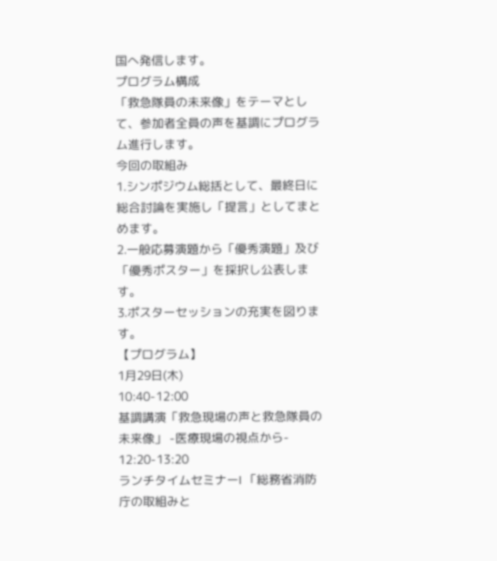国へ発信します。
プログラム構成
「救急隊員の未来像」をテーマとして、参加者全員の声を基調にプログラム進行します。
今回の取組み
1.シンポジウム総括として、最終日に総合討論を実施し「提言」としてまとめます。
2.一般応募演題から「優秀演題」及び「優秀ポスター」を採択し公表します。
3.ポスターセッションの充実を図ります。
【プログラム】
1月29日(木)
10:40-12:00
基調講演「救急現場の声と救急隊員の未来像」 -医療現場の視点から-
12:20-13:20
ランチタイムセミナーI 「総務省消防庁の取組みと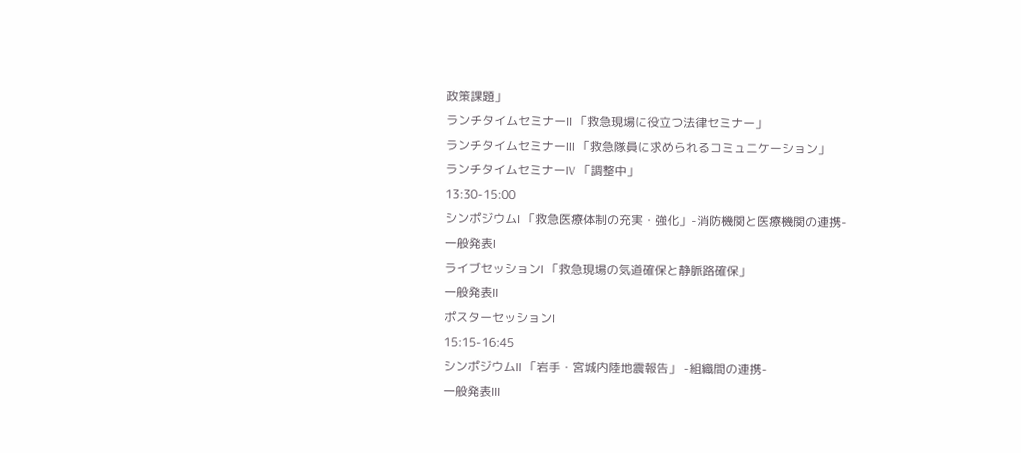政策課題」
ランチタイムセミナーII 「救急現場に役立つ法律セミナー」
ランチタイムセミナーIII 「救急隊員に求められるコミュニケーション」
ランチタイムセミナーIV 「調整中」
13:30-15:00
シンポジウムI 「救急医療体制の充実・強化」-消防機関と医療機関の連携-
一般発表I
ライブセッションI 「救急現場の気道確保と静脈路確保」
一般発表II
ポスターセッションI
15:15-16:45
シンポジウムII 「岩手・宮城内陸地震報告」 -組織間の連携-
一般発表III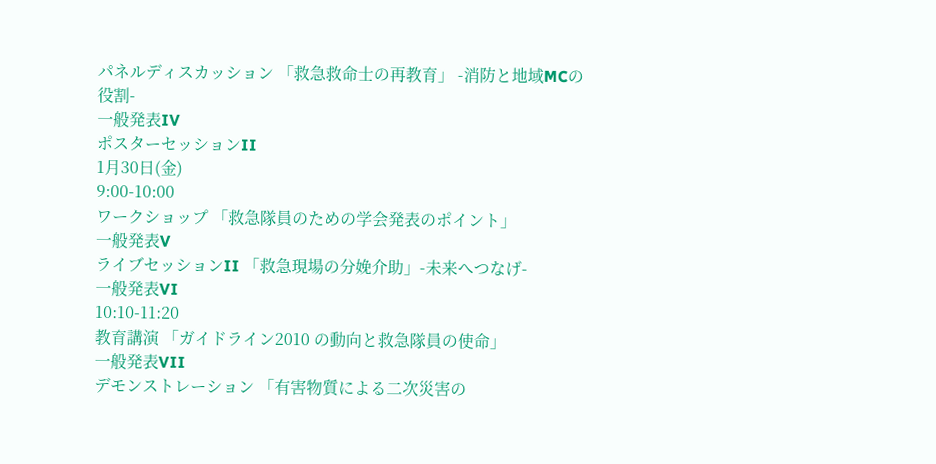パネルディスカッション 「救急救命士の再教育」 -消防と地域MCの役割-
一般発表IV
ポスターセッションII
1月30日(金)
9:00-10:00
ワークショップ 「救急隊員のための学会発表のポイント」
一般発表V
ライブセッションII 「救急現場の分娩介助」-未来へつなげ-
一般発表VI
10:10-11:20
教育講演 「ガイドライン2010 の動向と救急隊員の使命」
一般発表VII
デモンストレーション 「有害物質による二次災害の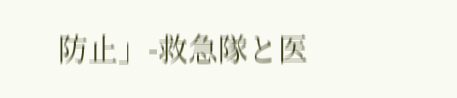防止」-救急隊と医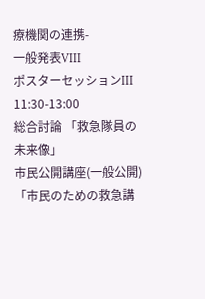療機関の連携-
一般発表VIII
ポスターセッションIII
11:30-13:00
総合討論 「救急隊員の未来像」
市民公開講座(一般公開) 「市民のための救急講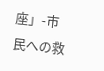座」-市民への救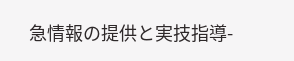急情報の提供と実技指導-